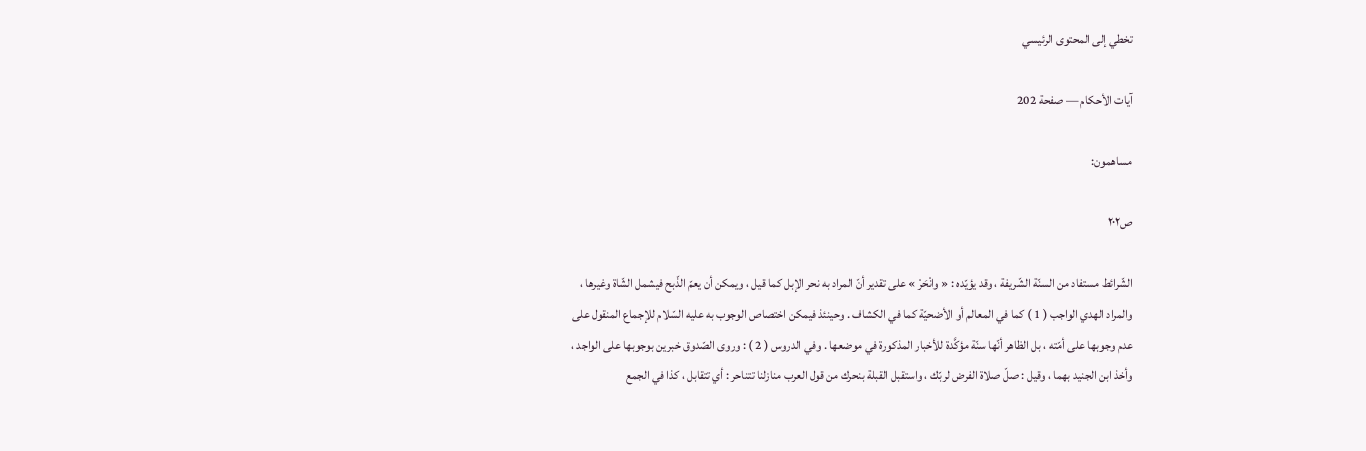تخطي إلى المحتوى الرئيسي

آيات الأحكام — صفحة 202

مساهمون:

ص٢٠٢

الشّرائط مستفاد من السنّة الشّريفة ، وقد يؤيّده : « وانْحَرْ » على تقدير أنّ المراد به نحر الإبل كما قيل ، ويمكن أن يعمّ الذّبح فيشمل الشّاة وغيرها ، والمراد الهدي الواجب ( 1 ) كما في المعالم أو الأضحيّة كما في الكشاف . وحينئذ فيمكن اختصاص الوجوب به عليه السّلام للإجماع المنقول على عدم وجوبها على أمّته ، بل الظاهر أنّها سنّة مؤكَّدة للأخبار المذكورة في موضعها . وفي الدروس ( 2 ) : وروى الصّدوق خبرين بوجوبها على الواجد ، وأخذ ابن الجنيد بهما ، وقيل : صلّ صلاة الفرض لربّك ، واستقبل القبلة بنحرك من قول العرب منازلنا تتناحر : أي تتقابل ، كذا في الجمع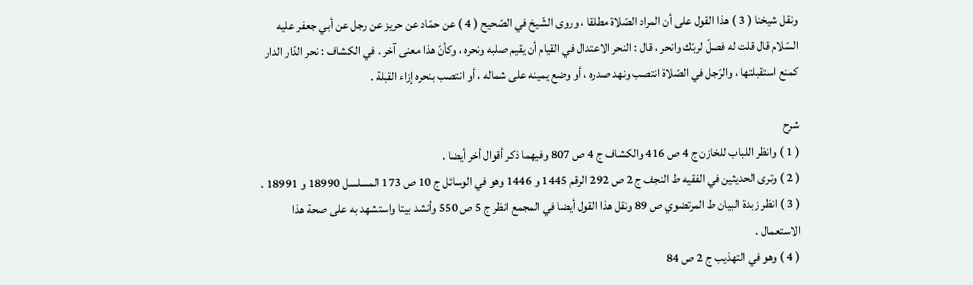ونقل شيخنا ( 3 ) هذا القول على أن المراد الصّلاة مطلقا ، وروى الشّيخ في الصّحيح ( 4 ) عن حمّاد عن حريز عن رجل عن أبي جعفر عليه السّلام قال قلت له فصلّ لربّك وانحر ، قال : النحر الاعتدال في القيام أن يقيم صلبه ونحره ، وكأنّ هذا معنى آخر . في الكشاف : نحر الدّار الدار كمنع استقبلتها ، والرّجل في الصّلاة انتصب ونهد صدره ، أو وضع يمينه على شماله ، أو انتصب بنحره إزاء القبلة .

شرح
( 1 ) وانظر اللباب للخازن ج 4 ص 416 والكشاف ج 4 ص 807 وفيهما ذكر أقوال أخر أيضا .
( 2 ) وترى الحديثين في الفقيه ط النجف ج 2 ص 292 الرقم 1445 و 1446 وهو في الوسائل ج 10 ص 173 المسلسل 18990 و 18991 .
( 3 ) انظر زبدة البيان ط المرتضوي ص 89 ونقل هذا القول أيضا في المجمع انظر ج 5 ص 550 وأنشد بيتا واستشهد به على صحة هذا الاستعمال .
( 4 ) وهو في التهذيب ج 2 ص 84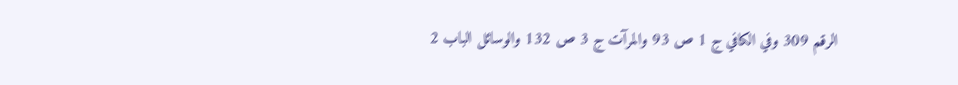الرقم 309 وفي الكافي ج 1 ص 93 والمرآت ج 3 ص 132 والوسائل الباب 2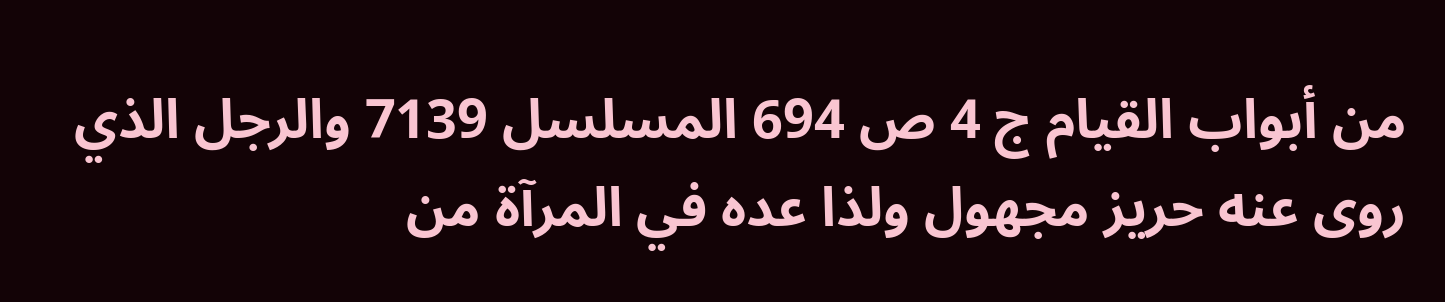من أبواب القيام ج 4 ص 694 المسلسل 7139 والرجل الذي روى عنه حريز مجهول ولذا عده في المرآة من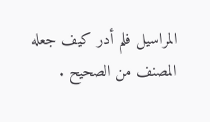المراسيل فلم أدر كيف جعله المصنف من الصحيح .